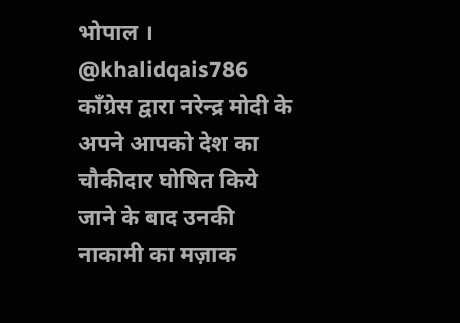भोपाल । @khalidqais786
कॉंग्रेस द्वारा नरेन्द्र मोदी के अपने आपको देश का चौकीदार घोषित किये जाने के बाद उनकी नाकामी का मज़ाक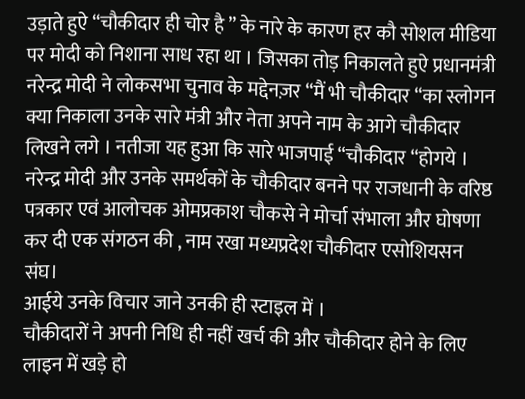उड़ाते हुऐ “चौकीदार ही चोर है ” के नारे के कारण हर कौ सोशल मीडिया पर मोदी को निशाना साध रहा था । जिसका तोड़ निकालते हुऐ प्रधानमंत्री नरेन्द्र मोदी ने लोकसभा चुनाव के मद्देनज़र “मैं भी चौकीदार “का स्लोगन क्या निकाला उनके सारे मंत्री और नेता अपने नाम के आगे चौकीदार लिखने लगे । नतीजा यह हुआ कि सारे भाजपाई “चौकीदार “होगये । नरेन्द्र मोदी और उनके समर्थकों के चौकीदार बनने पर राजधानी के वरिष्ठ पत्रकार एवं आलोचक ओमप्रकाश चौकसे ने मोर्चा संभाला और घोषणा कर दी एक संगठन की , नाम रखा मध्यप्रदेश चौकीदार एसोशियसन संघ।
आईये उनके विचार जाने उनकी ही स्टाइल में ।
चौकीदारों ने अपनी निधि ही नहीं खर्च की और चौकीदार होने के लिए लाइन में खड़े हो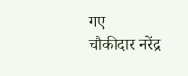गए
चौकीदार नरेंद्र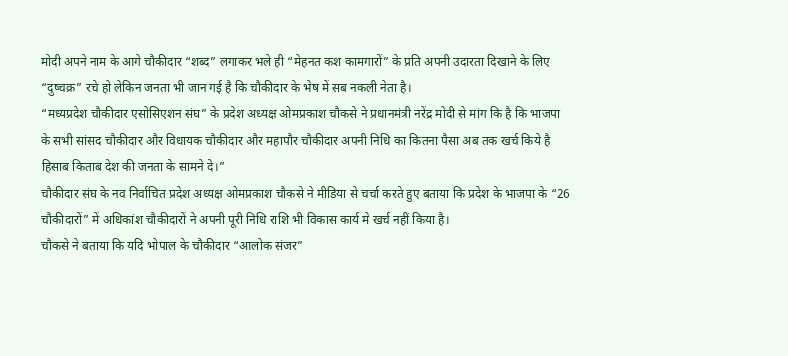मोदी अपने नाम के आगे चौकीदार “शब्द” लगाकर भले ही “मेहनत कश कामगारों” के प्रति अपनी उदारता दिखाने के लिए “दुष्चक्र” रचे हो लेकिन जनता भी जान गई है कि चौकीदार के भेष में सब नकली नेता है।
“मध्यप्रदेश चौकीदार एसोसिएशन संघ” के प्रदेश अध्यक्ष ओमप्रकाश चौकसे ने प्रधानमंत्री नरेंद्र मोदी से मांग कि है कि भाजपा के सभी सांसद चौकीदार और विधायक चौकीदार और महापौर चौकीदार अपनी निधि का कितना पैसा अब तक खर्च किये है हिसाब किताब देश की जनता के सामने दे।”
चौकीदार संघ के नव निर्वाचित प्रदेश अध्यक्ष ओमप्रकाश चौकसे ने मीडिया से चर्चा करते हुए बताया कि प्रदेश के भाजपा के “26 चौकीदारों” में अधिकांश चौकीदारों ने अपनी पूरी निधि राशि भी विकास कार्य मे खर्च नहीं किया है।
चौकसे ने बताया कि यदि भोपाल के चौकीदार “आलोक संजर”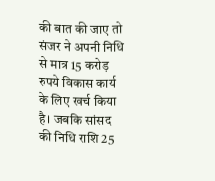की बात की जाए तो संजर ने अपनी निधि से मात्र 15 करोड़ रुपये विकास कार्य के लिए खर्च किया है। जबकि सांसद की निधि राशि 25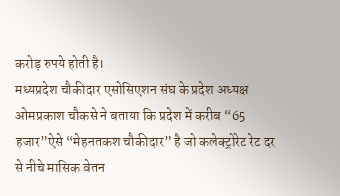करोड़ रुपये होती है।
मध्यप्रदेश चौकीदार एसोसिएशन संघ के प्रदेश अध्यक्ष ओमप्रकाश चौकसे ने बताया कि प्रदेश में करीब “65 हजार”ऐसे “मेहनतकश चौकीदार” है जो कलेक्ट्रोरेट रेट दर से नीचे मासिक वेतन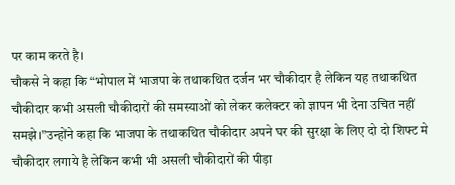पर काम करते है।
चौकसे ने कहा कि “भोपाल में भाजपा के तथाकथित दर्जन भर चौकीदार है लेकिन यह तथाकथित चौकीदार कभी असली चौकीदारों की समस्याओं को लेकर कलेक्टर को ज्ञापन भी देना उचित नहीं समझे।”उन्होंने कहा कि भाजपा के तथाकथित चौकीदार अपने घर की सुरक्षा के लिए दो दो शिफ्ट मे चौकीदार लगाये है लेकिन कभी भी असली चौकीदारों की पीड़ा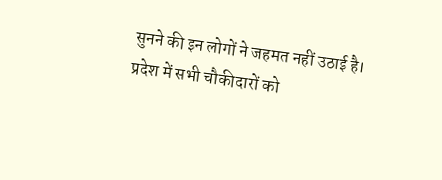सुनने की इन लोगों ने जहमत नहीं उठाई है।
प्रदेश में सभी चौकीदारों को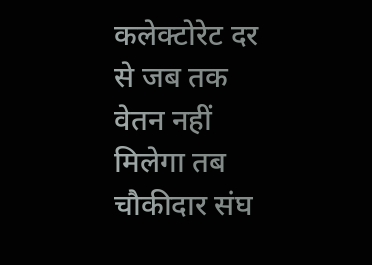कलेक्टोरेट दर से जब तक वेतन नहीं मिलेगा तब चौकीदार संघ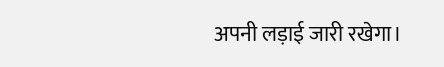अपनी लड़ाई जारी रखेगा।